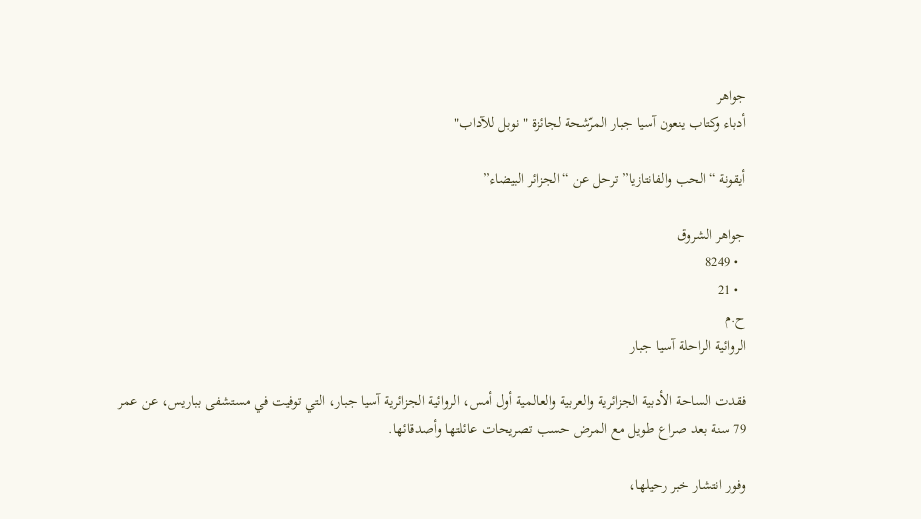جواهر
أدباء وكتاب ينعون آسيا جبار المرّشحة لجائزة "نوبل للآداب"

أيقونة “الحب والفانتازيا” ترحل عن “الجزائر البيضاء”

جواهر الشروق
  • 8249
  • 21
ح.م
الروائية الراحلة آسيا جبار

فقدت الساحة الأدبية الجزائرية والعربية والعالمية أول أمس، الروائية الجزائرية آسيا جبار، التي توفيت في مستشفى بباريس، عن عمر 79 سنة بعد صراع طويل مع المرض حسب تصريحات عائلتها وأصدقائها.

وفور انتشار خبر رحيلها،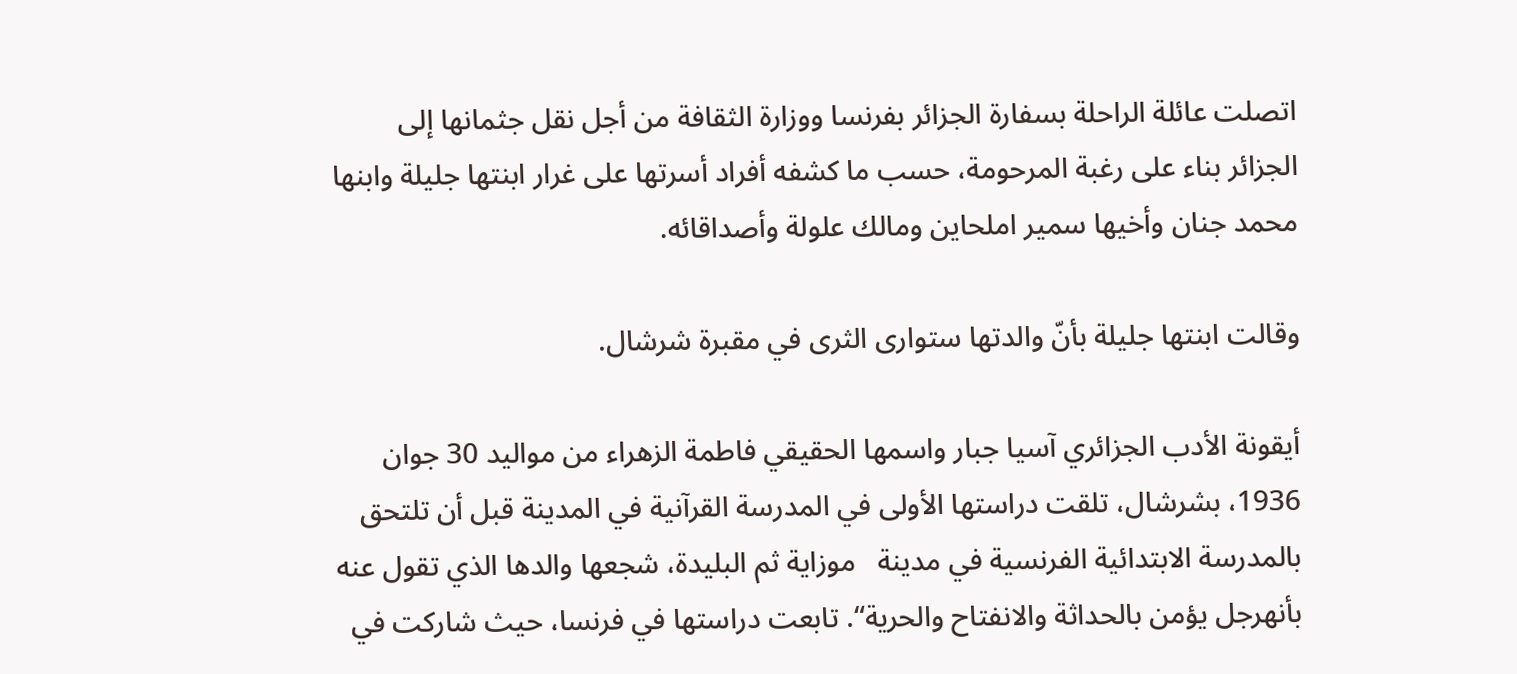اتصلت عائلة الراحلة بسفارة الجزائر بفرنسا ووزارة الثقافة من أجل نقل جثمانها إلى الجزائر بناء على رغبة المرحومة، حسب ما كشفه أفراد أسرتها على غرار ابنتها جليلة وابنها محمد جنان وأخيها سمير املحاين ومالك علولة وأصداقائه.

وقالت ابنتها جليلة بأنّ والدتها ستوارى الثرى في مقبرة شرشال.

أيقونة الأدب الجزائري آسيا جبار واسمها الحقيقي فاطمة الزهراء من مواليد 30 جوان 1936، بشرشال، تلقت دراستها الأولى في المدرسة القرآنية في المدينة قبل أن تلتحق بالمدرسة الابتدائية الفرنسية في مدينة   موزاية ثم البليدة، شجعها والدها الذي تقول عنه بأنهرجل يؤمن بالحداثة والانفتاح والحرية“. تابعت دراستها في فرنسا، حيث شاركت في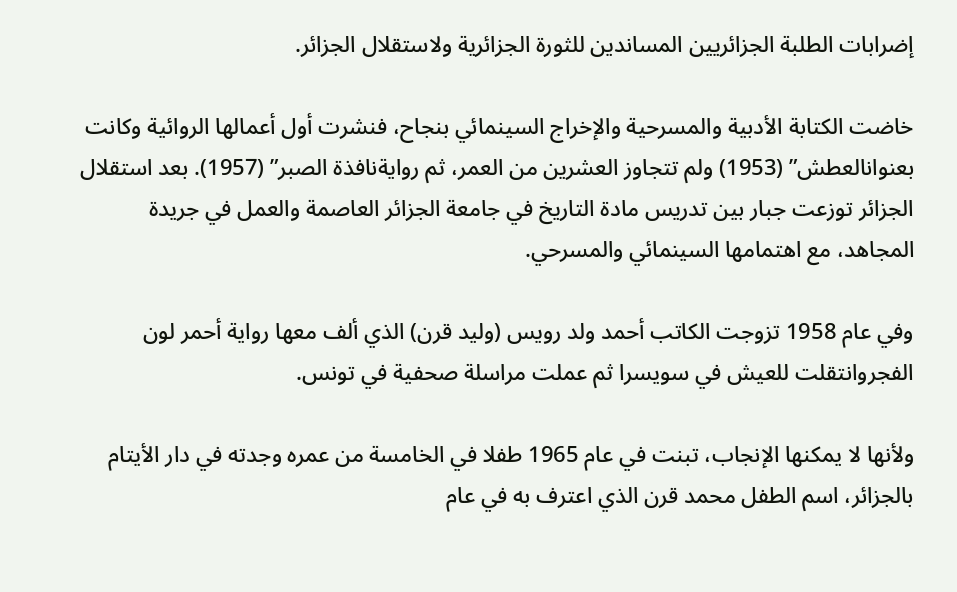إضرابات الطلبة الجزائريين المساندين للثورة الجزائرية ولاستقلال الجزائر.

خاضت الكتابة الأدبية والمسرحية والإخراج السينمائي بنجاح، فنشرت أول أعمالها الروائية وكانت بعنوانالعطش” (1953) ولم تتجاوز العشرين من العمر، ثم روايةنافذة الصبر” (1957). بعد استقلال الجزائر توزعت جبار بين تدريس مادة التاريخ في جامعة الجزائر العاصمة والعمل في جريدة المجاهد، مع اهتمامها السينمائي والمسرحي.

وفي عام 1958 تزوجت الكاتب أحمد ولد رويس (وليد قرن) الذي ألف معها رواية أحمر لون الفجروانتقلت للعيش في سويسرا ثم عملت مراسلة صحفية في تونس.

ولأنها لا يمكنها الإنجاب، تبنت في عام 1965 طفلا في الخامسة من عمره وجدته في دار الأيتام بالجزائر، اسم الطفل محمد قرن الذي اعترف به في عام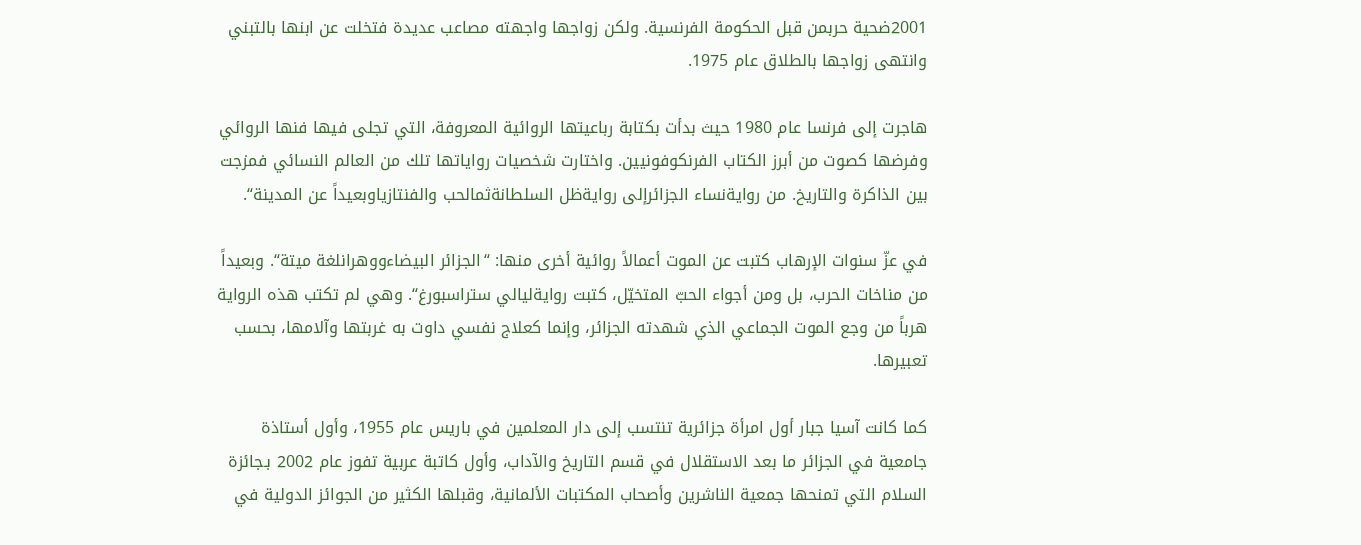2001ضحية حربمن قبل الحكومة الفرنسية. ولكن زواجها واجهته مصاعب عديدة فتخلت عن ابنها بالتبني وانتهى زواجها بالطلاق عام 1975.

هاجرت إلى فرنسا عام 1980 حيث بدأت بكتابة رباعيتها الروائية المعروفة، التي تجلى فيها فنها الروائي وفرضها كصوت من أبرز الكتاب الفرنكوفونيين. واختارت شخصيات رواياتها تلك من العالم النسائي فمزجت بين الذاكرة والتاريخ. من روايةنساء الجزائرإلى روايةظل السلطانةثمالحب والفنتازياوبعيداً عن المدينة“.

في عزّ سنوات الإرهاب كتبت عن الموت أعمالاً روائية أخرى منها: “الجزائر البيضاءووهرانلغة ميتة“. وبعيداً من مناخات الحرب، بل ومن أجواء الحبّ المتخيّل، كتبت روايةليالي ستراسبورغ“. وهي لم تكتب هذه الرواية هرباً من وجع الموت الجماعي الذي شهدته الجزائر، وإنما كعلاج نفسي داوت به غربتها وآلامها، بحسب تعبيرها.

كما كانت آسيا جبار أول امرأة جزائرية تنتسب إلى دار المعلمين في باريس عام 1955، وأول أستاذة جامعية في الجزائر ما بعد الاستقلال في قسم التاريخ والآداب، وأول كاتبة عربية تفوز عام 2002 بـجائزة السلام التي تمنحها جمعية الناشرين وأصحاب المكتبات الألمانية، وقبلها الكثير من الجوائز الدولية في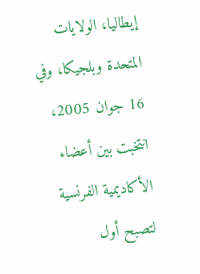إيطاليا، الولايات المتحدة وبلجيكا، وفي 16 جوان 2005، انتخبت بين أعضاء الأكاديمية الفرنسية لتصبح أول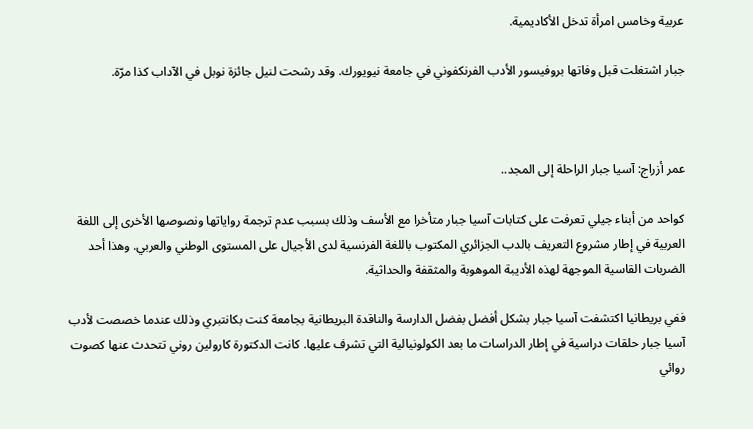عربية وخامس امرأة تدخل الأكاديمية.

جبار اشتغلت قبل وفاتها بروفيسور الأدب الفرنكفوني في جامعة نيويورك. وقد رشحت لنيل جائزة نوبل في الآداب كذا مرّة.



عمر أزراج: آسيا جبار الراحلة إلى المجد..

كواحد من أبناء جيلي تعرفت على كتابات آسيا جبار متأخرا مع الأسف وذلك بسبب عدم ترجمة رواياتها ونصوصها الأخرى إلى اللغة العربية في إطار مشروع التعريف بالدب الجزائري المكتوب باللغة الفرنسية لدى الأجيال على المستوى الوطني والعربي. وهذا أحد الضربات القاسية الموجهة لهذه الأديبة الموهوبة والمثقفة والحداثية.

ففي بريطانيا اكتشفت آسيا جبار بشكل أفضل بفضل الدارسة والناقدة البريطانية بجامعة كنت بكانتبري وذلك عندما خصصت لأدب آسيا جبار حلقات دراسية في إطار الدراسات ما بعد الكولونيالية التي تشرف عليها. كانت الدكتورة كارولين روني تتحدث عنها كصوت روائي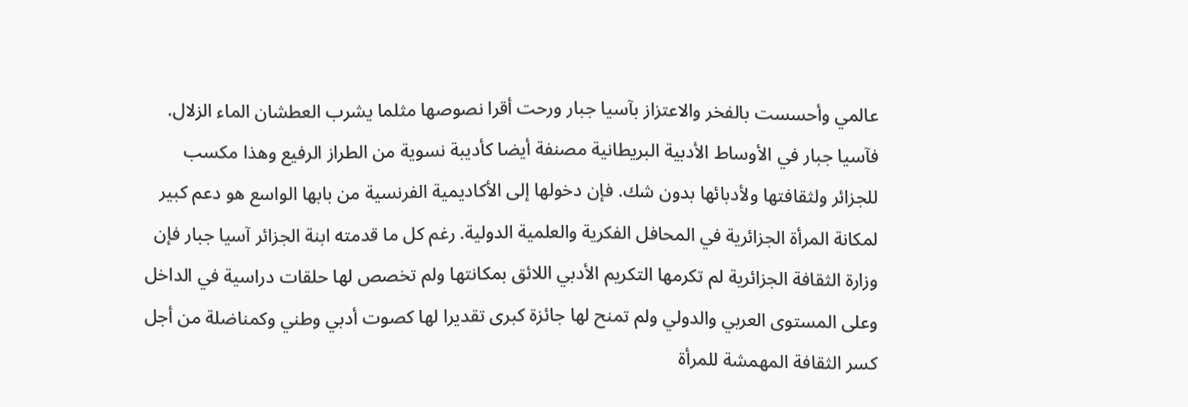عالمي وأحسست بالفخر والاعتزاز بآسيا جبار ورحت أقرا نصوصها مثلما يشرب العطشان الماء الزلال. فآسيا جبار في الأوساط الأدبية البريطانية مصنفة أيضا كأديبة نسوية من الطراز الرفيع وهذا مكسب للجزائر ولثقافتها ولأدبائها بدون شك. فإن دخولها إلى الأكاديمية الفرنسية من بابها الواسع هو دعم كبير لمكانة المرأة الجزائرية في المحافل الفكرية والعلمية الدولية. رغم كل ما قدمته ابنة الجزائر آسيا جبار فإن وزارة الثقافة الجزائرية لم تكرمها التكريم الأدبي اللائق بمكانتها ولم تخصص لها حلقات دراسية في الداخل وعلى المستوى العربي والدولي ولم تمنح لها جائزة كبرى تقديرا لها كصوت أدبي وطني وكمناضلة من أجل كسر الثقافة المهمشة للمرأة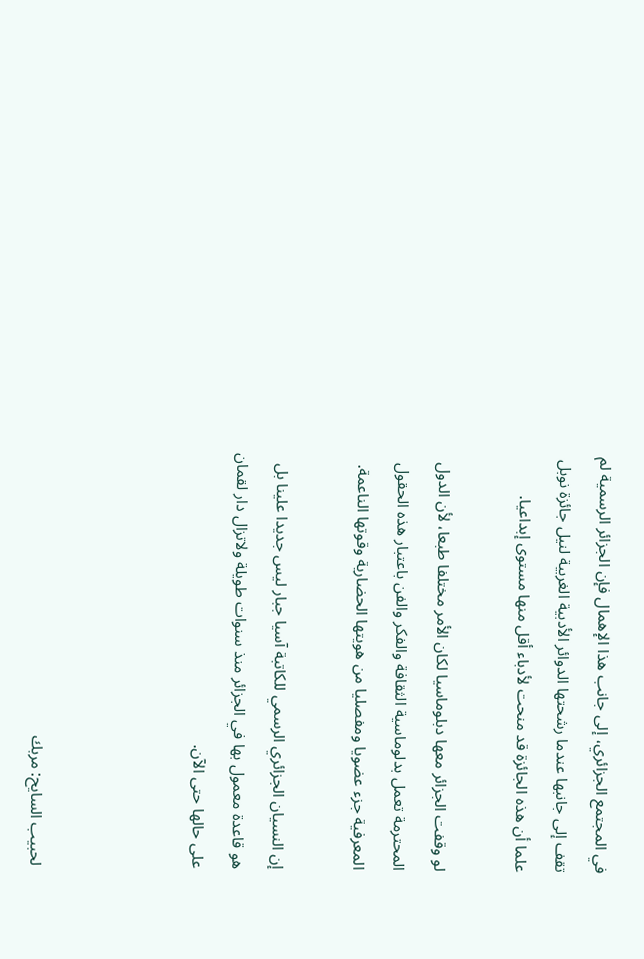في المجتمع الجزائري، إلى جانب هذا الإهمال فإن الجزائر الرسمية لم تقف إلى جانبها عندما رشحتها الدوائر الأدبية الغربية لنيل جائزة نوبل علما أن هذه الجائزة قد منحت لأدباء أقل منها مستوى إبداعيا.

لو وقفت الجزائر معها دبلوماسيا لكان الأمر مختلفا طبعا، لأن الدول المحترمة تعمل بدلوماسية الثقافة والفكر والفن باعتبار هذه الحقول المعرفية جزء عضويا ومفصليا من هويتها الحضارية وقوتها الناعمة.

إن النسيان الجزائري الرسمي للكاتبة آسيا جبار ليس جديدا علينا بل هو قاعدة معمول بها في الجزائر منذ سنوات طويلة ولاتزال دار لقمان على حالها حتى الآن.



لحبيب السايح: مربك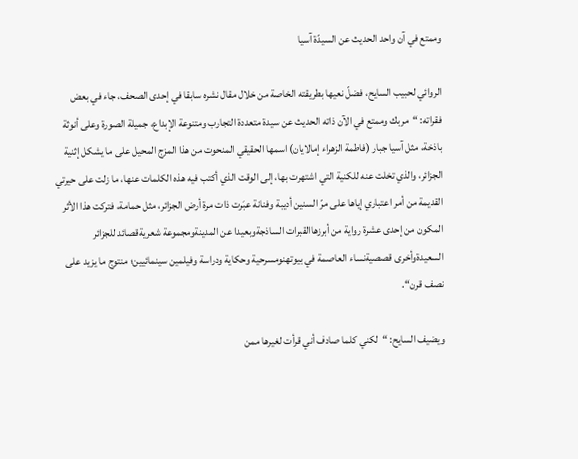وممتع في آن واحد الحديث عن السيدّة آسيا

الروائي لحبيب السايح، فضلّ نعيها بطريقته الخاصة من خلال مقال نشره سابقا في إحدى الصحف، جاء في بعض فقراته: “مربك وممتع في الآن ذاته الحديث عن سيدة متعددة التجارب ومتنوعة الإبداع، جميلة الصورة وعلى أنوثة باذخة، مثل آسيا جبار (فاطمة الزهراء إمالايان) اسمها الحقيقي المنحوت من هذا المزج المحيل على ما يشكل إثنية الجزائر، والذي تخلت عنه للكنية التي اشتهرت بها، إلى الوقت الذي أكتب فيه هذه الكلمات عنها، ما زلت على حيرتي القديمة من أمر اعتباري إياها على مرّ السنين أديبة وفنانة عبَرت ذات مرة أرض الجزائر، مثل حمامة، فتركت هذا الأثر المكون من إحدى عشرة رواية من أبرزهاالقبرات الساذجةوبعيدا عن المدينةومجموعة شعريةقصائد للجزائر السعيدةوأخرى قصصيةنساء العاصمة في بيوتهنومسرحية وحكاية ودراسة وفيلمين سينمائيين؛ منتوج ما يزيد على نصف قرن“.

ويضيف السايح: “لكني كلما صادف أني قرأت لغيرها ممن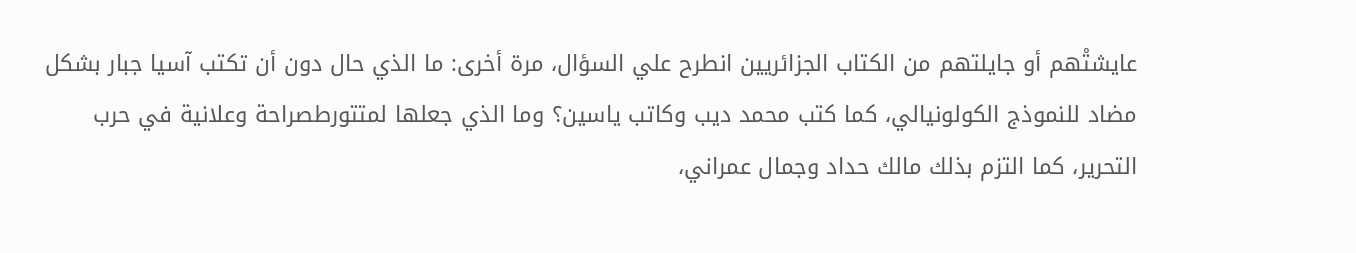عايشتْهم أو جايلتهم من الكتاب الجزائريين انطرح علي السؤال، مرة أخرى: ما الذي حال دون أن تكتب آسيا جبار بشكل مضاد للنموذج الكولونيالي، كما كتب محمد ديب وكاتب ياسين؟ وما الذي جعلها لمتتورطصراحة وعلانية في حرب التحرير، كما التزم بذلك مالك حداد وجمال عمراني،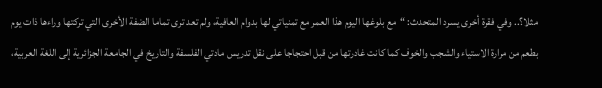مثلا؟.. وفي فقرة أخرى يسرد المتحدث: “مع بلوغها اليوم هذا العمر مع تمنياتي لها بدوام العافية، ولم تعد ترى تماما الضفة الأخرى التي تركتها وراءها ذات يوم بطعم من مرارة الاستياء والشجب والخوف كما كانت غادرتها من قبل احتجاجا على نقل تدريس مادتي الفلسفة والتاريخ في الجامعة الجزائرية إلى اللغة العربية،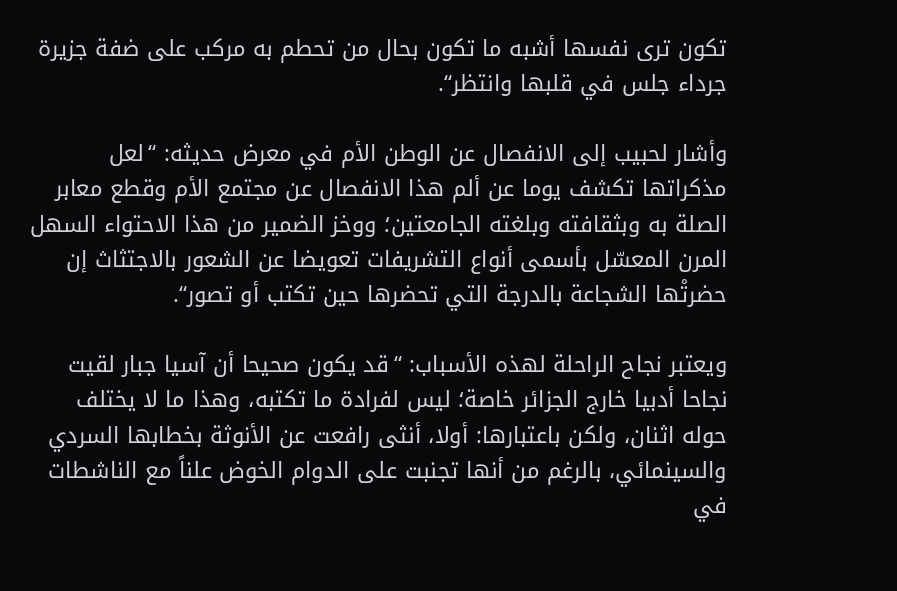تكون ترى نفسها أشبه ما تكون بحال من تحطم به مركب على ضفة جزيرة جرداء جلس في قلبها وانتظر“.

وأشار لحبيب إلى الانفصال عن الوطن الأم في معرض حديثه: “لعل مذكراتها تكشف يوما عن ألم هذا الانفصال عن مجتمع الأم وقطع معابر الصلة به وبثقافته وبلغته الجامعتين؛ ووخز الضمير من هذا الاحتواء السهل المرن المعسّل بأسمى أنواع التشريفات تعويضا عن الشعور بالاجتثاث إن حضرتْها الشجاعة بالدرجة التي تحضرها حين تكتب أو تصور“.

ويعتبر نجاح الراحلة لهذه الأسباب: “قد يكون صحيحا أن آسيا جبار لقيت نجاحا أدبيا خارج الجزائر خاصة؛ ليس لفرادة ما تكتبه، وهذا ما لا يختلف حوله اثنان، ولكن باعتبارها: أولا، أنثى رافعت عن الأنوثة بخطابها السردي والسينمائي، بالرغم من أنها تجنبت على الدوام الخوض علناً مع الناشطات في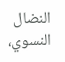النضال النسوي،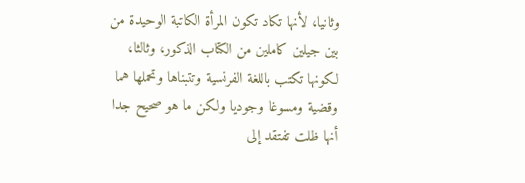وثانيا، لأنها تكاد تكون المرأة الكاتبة الوحيدة من بين جيلين كاملين من الكتاب الذكور، وثالثا، لكونها تكتب باللغة الفرنسية وتتبناها وتحملها هما وقضية ومسوغا وجوديا ولكن ما هو صحيح جدا أنها ظلت تفتقد إلى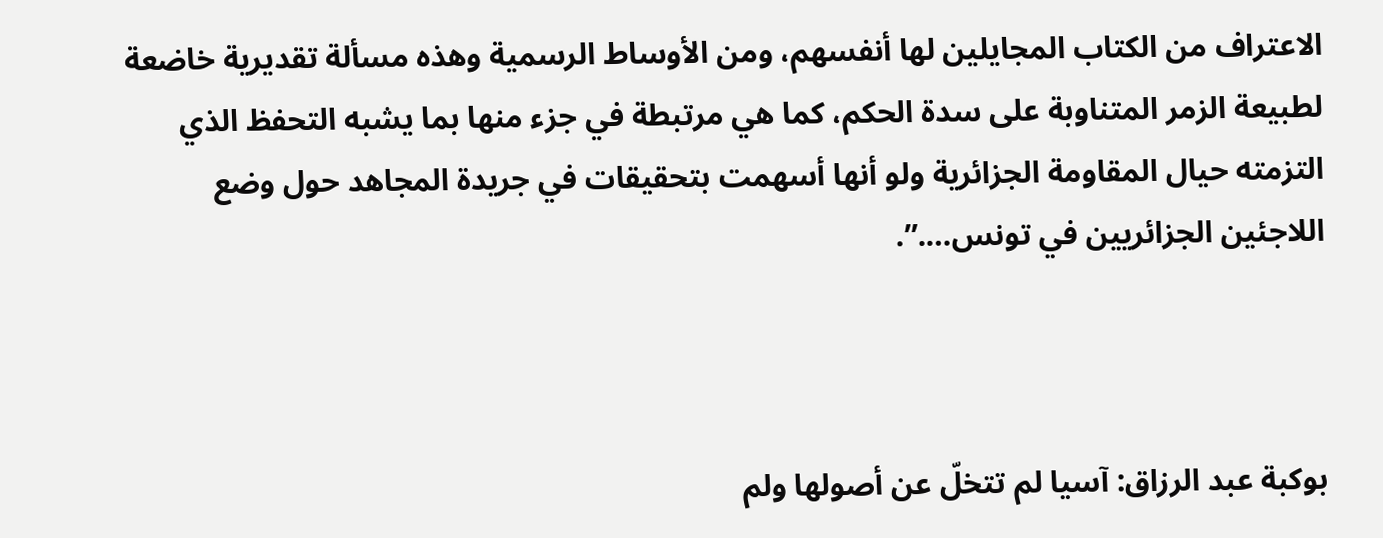الاعتراف من الكتاب المجايلين لها أنفسهم، ومن الأوساط الرسمية وهذه مسألة تقديرية خاضعة لطبيعة الزمر المتناوبة على سدة الحكم، كما هي مرتبطة في جزء منها بما يشبه التحفظ الذي التزمته حيال المقاومة الجزائرية ولو أنها أسهمت بتحقيقات في جريدة المجاهد حول وضع اللاجئين الجزائريين في تونس….”.



بوكبة عبد الرزاق: آسيا لم تتخلّ عن أصولها ولم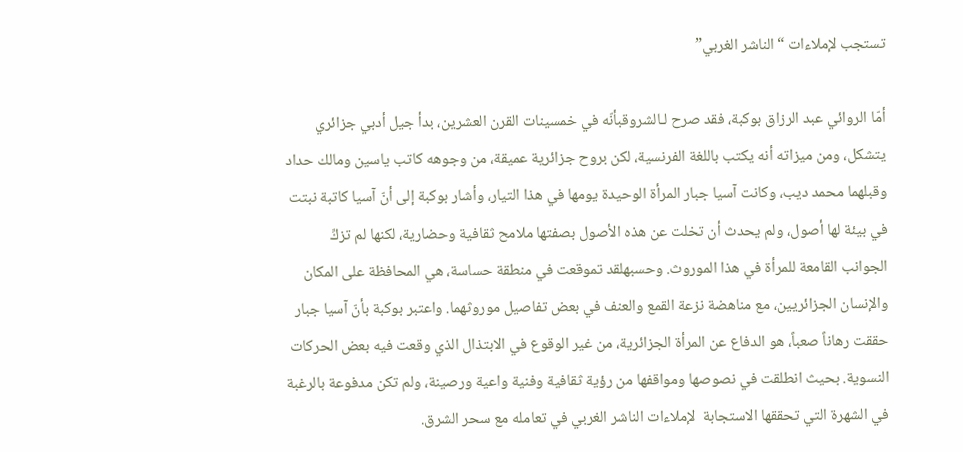تستجب لإملاءات “الناشر الغربي”

أمّا الروائي عبد الرزاق بوكبة، فقد صرح لـالشروقبأنّه في خمسينات القرن العشرين، بدأ جيل أدبي جزائري يتشكل، ومن ميزاته أنه يكتب باللغة الفرنسية، لكن بروح جزائرية عميقة، من وجوهه كاتب ياسين ومالك حداد وقبلهما محمد ديب، وكانت آسيا جبار المرأة الوحيدة يومها في هذا التيار، وأشار بوكبة إلى أنّ آسيا كاتبة نبتت في بيئة لها أصول، ولم يحدث أن تخلت عن هذه الأصول بصفتها ملامح ثقافية وحضارية، لكنها لم تزكِّ الجوانب القامعة للمرأة في هذا الموروث. وحسبهلقد تموقعت في منطقة حساسة، هي المحافظة على المكان والإنسان الجزائريين، مع مناهضة نزعة القمع والعنف في بعض تفاصيل موروثهما. واعتبر بوكبة بأنّ آسيا جبار حققت رهاناً صعباً، هو الدفاع عن المرأة الجزائرية، من غير الوقوع في الابتذال الذي وقعت فيه بعض الحركات النسوية. بحيث انطلقت في نصوصها ومواقفها من رؤية ثقافية وفنية واعية ورصينة، ولم تكن مدفوعة بالرغبة في الشهرة التي تحققها الاستجابة  لإملاءات الناشر الغربي في تعامله مع سحر الشرق.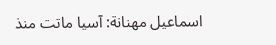اسماعيل مهنانة: آسيا ماتت منذ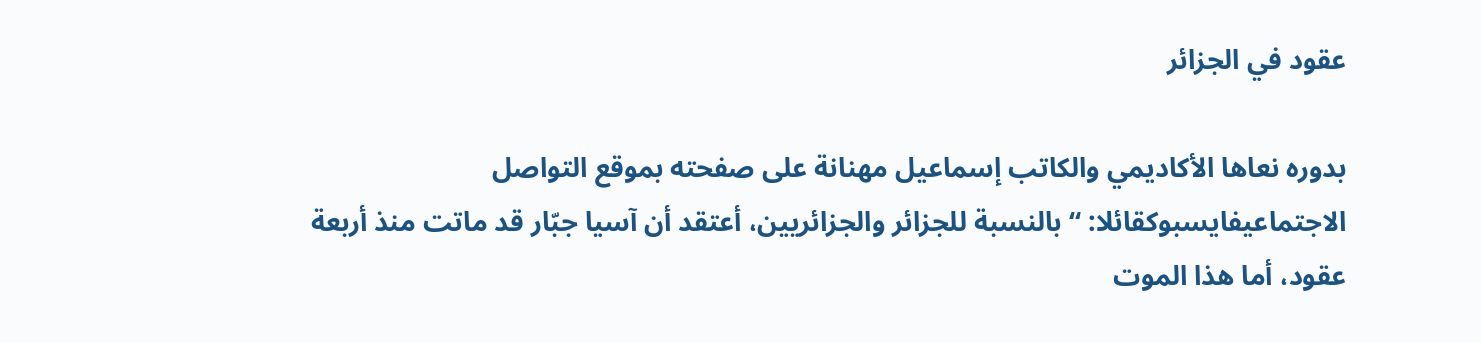عقود في الجزائر

بدوره نعاها الأكاديمي والكاتب إسماعيل مهنانة على صفحته بموقع التواصل الاجتماعيفايسبوكقائلا: “بالنسبة للجزائر والجزائريين، أعتقد أن آسيا جبّار قد ماتت منذ أربعة عقود، أما هذا الموت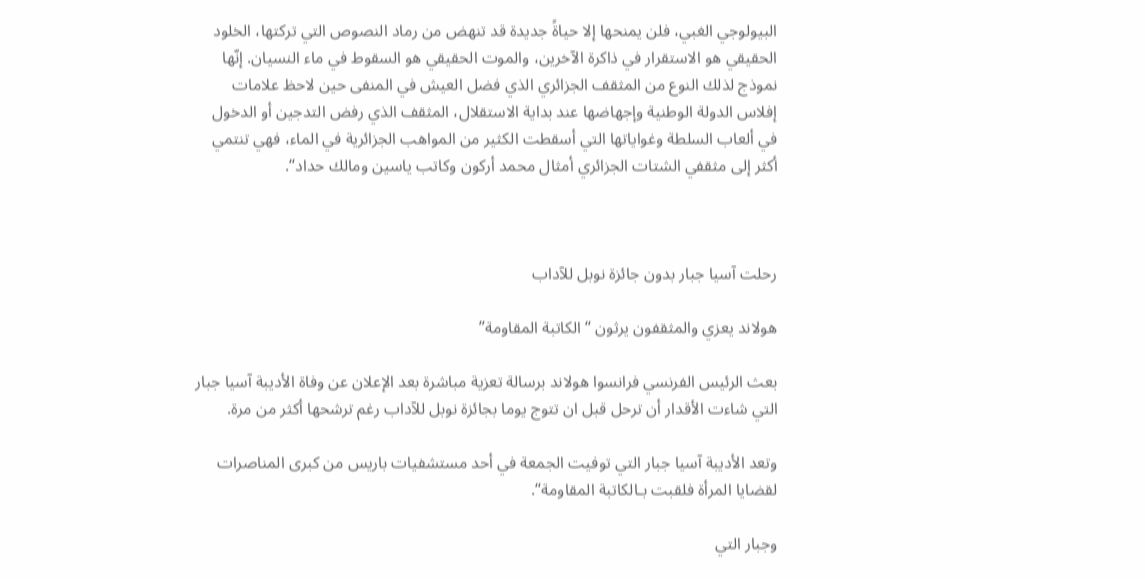البيولوجي الغبي، فلن يمنحها إلا حياةً جديدة قد تنهض من رماد النصوص التي تركتها، الخلود الحقيقي هو الاستقرار في ذاكرة الآخرين، والموت الحقيقي هو السقوط في ماء النسيان. إنّها نموذج لذلك النوع من المثقف الجزائري الذي فضل العيش في المنفى حين لاحظ علامات إفلاس الدولة الوطنية وإجهاضها عند بداية الاستقلال، المثقف الذي رفض التدجين أو الدخول في ألعاب السلطة وغواياتها التي أسقطت الكثير من المواهب الجزائرية في الماء، فهي تنتمي أكثر إلى مثقفي الشتات الجزائري أمثال محمد أركون وكاتب ياسين ومالك حداد“.



رحلت آسيا جبار بدون جائزة نوبل للآداب

هولاند يعزي والمثقفون يرثون “الكاتبة المقاومة”

بعث الرئيس الفرنسي فرانسوا هولاند برسالة تعزية مباشرة بعد الإعلان عن وفاة الأديبة آسيا جبار التي شاءت الأقدار أن ترحل قبل ان تتوج يوما بجائزة نوبل للآداب رغم ترشحها أكثر من مرة.

وتعد الأديبة آسيا جبار التي توفيت الجمعة في أحد مستشفيات باريس من كبرى المناصرات لقضايا المرأة فلقبت بـالكاتبة المقاومة“.

وجبار التي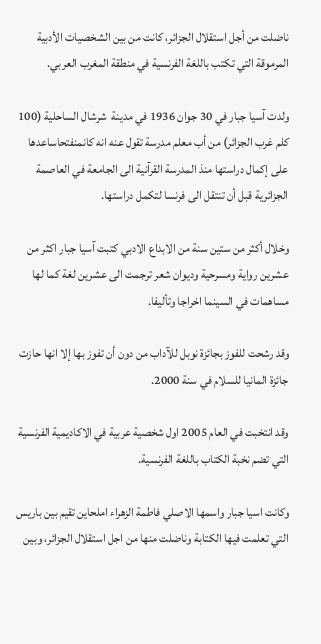ناضلت من أجل استقلال الجزائر، كانت من بين الشخصيات الأدبية المرموقة التي تكتب باللغة الفرنسية في منطقة المغرب العربي.

ولدت آسيا جبار في 30 جوان 1936 في مدينة  شرشال الساحلية (100 كلم غرب الجزائر) من أب معلم مدرسة تقول عنه انه كانمنفتحاساعدها على إكمال دراستها منذ المدرسة القرآنية الى الجامعة في العاصمة الجزائرية قبل أن تنتقل الى فرنسا لتكمل دراستها.

وخلال أكثر من ستين سنة من الابداع الادبي كتبت آسيا جبار اكثر من عشرين رواية ومسرحية وديوان شعر ترجمت الى عشرين لغة كما لها مساهمات في السينما اخراجا وتأليفا.

وقد رشحت للفوز بجائزة نوبل للآداب من دون أن تفوز بها إلا انها حازت جائزة المانيا للسلام في سنة 2000.

وقد انتخبت في العام 2005 اول شخصية عربية في الاكاديمية الفرنسية التي تضم نخبة الكتاب باللغة الفرنسية.

وكانت اسيا جبار واسمها الاصلي فاطمة الزهراء املحاين تقيم بين باريس التي تعلمت فيها الكتابة وناضلت منها من اجل استقلال الجزائر، وبين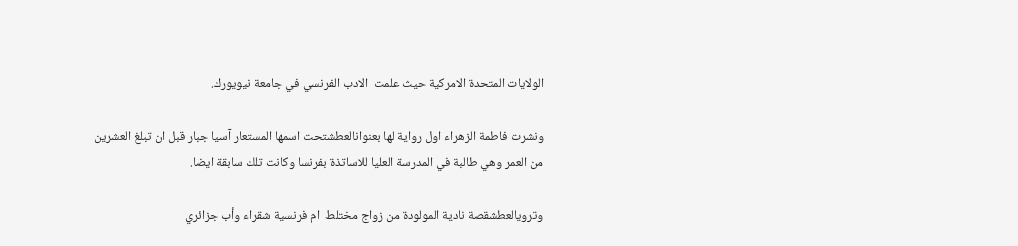الولايات المتحدة الامركية حيث علمت  الادب الفرنسي في جامعة نيويورك.

ونشرت فاطمة الزهراء اول رواية لها بعنوانالعطشتحت اسمها المستعار آسيا جبار قبل ان تبلغ العشرين من العمر وهي طالبة في المدرسة العليا للاساتذة بفرنسا وكانت تلك سابقة ايضا.

وترويالعطشقصة نادية المولودة من زواج مختلط  ام فرنسية شقراء وأب جزائري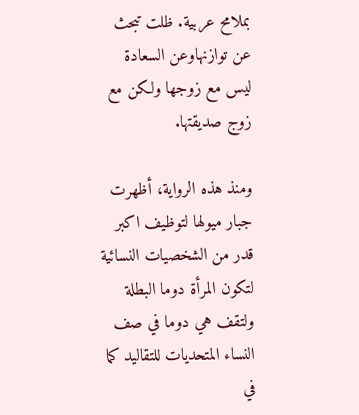بملامح عربية. ظلت تبحث عن توازنهاوعن السعادة ليس مع زوجها ولكن مع زوج صديقتها.

ومنذ هذه الرواية، أظهرت جبار ميولها لتوظيف اكبر قدر من الشخصيات النسائية لتكون المرأة دوما البطلة ولتقف هي دوما في صف النساء المتحديات للتقاليد كما في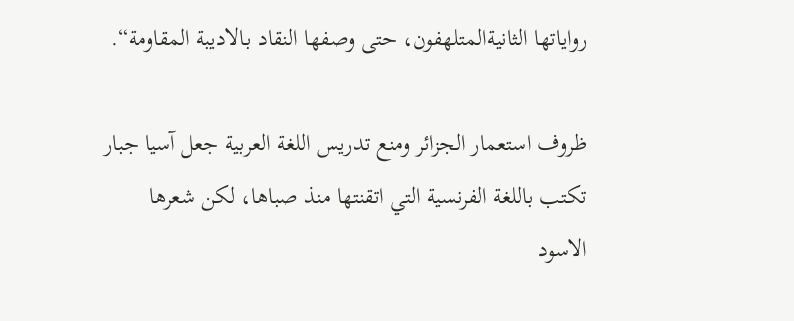رواياتها الثانيةالمتلهفون، حتى وصفها النقاد بـالاديبة المقاومة“.

ظروف استعمار الجزائر ومنع تدريس اللغة العربية جعل آسيا جبار تكتب باللغة الفرنسية التي اتقنتها منذ صباها، لكن شعرها الاسود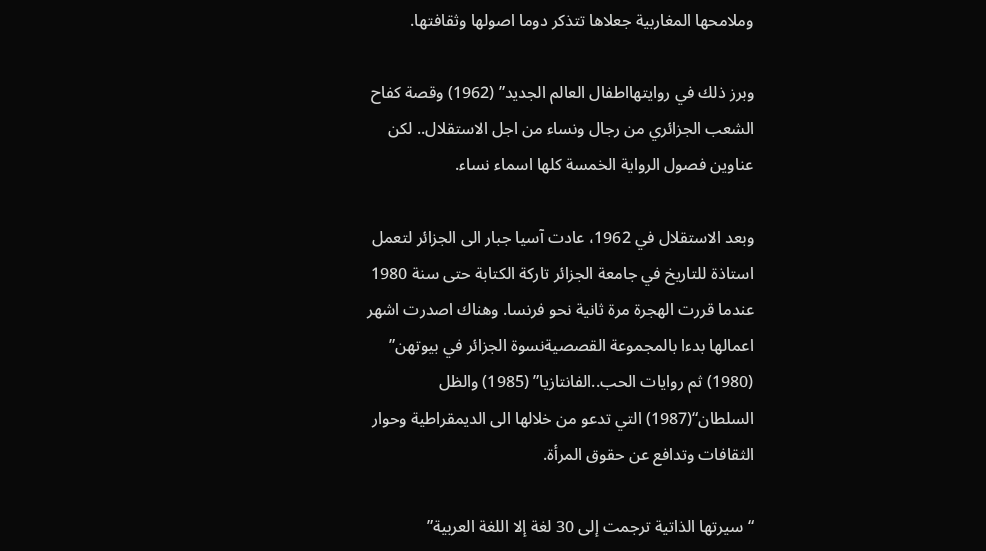وملامحها المغاربية جعلاها تتذكر دوما اصولها وثقافتها.

وبرز ذلك في روايتهااطفال العالم الجديد” (1962) وقصة كفاح الشعب الجزائري من رجال ونساء من اجل الاستقلال.. لكن عناوين فصول الرواية الخمسة كلها اسماء نساء.

وبعد الاستقلال في 1962، عادت آسيا جبار الى الجزائر لتعمل استاذة للتاريخ في جامعة الجزائر تاركة الكتابة حتى سنة 1980 عندما قررت الهجرة مرة ثانية نحو فرنسا. وهناك اصدرت اشهر اعمالها بدءا بالمجموعة القصصيةنسوة الجزائر في بيوتهن” (1980) ثم روايات الحب..الفانتازيا” (1985) والظل السلطان“(1987) التي تدعو من خلالها الى الديمقراطية وحوار الثقافات وتدافع عن حقوق المرأة.

“سيرتها الذاتية ترجمت إلى 30 لغة إلا اللغة العربية”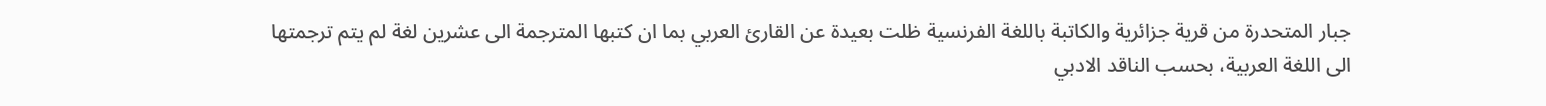جبار المتحدرة من قرية جزائرية والكاتبة باللغة الفرنسية ظلت بعيدة عن القارئ العربي بما ان كتبها المترجمة الى عشرين لغة لم يتم ترجمتها الى اللغة العربية، بحسب الناقد الادبي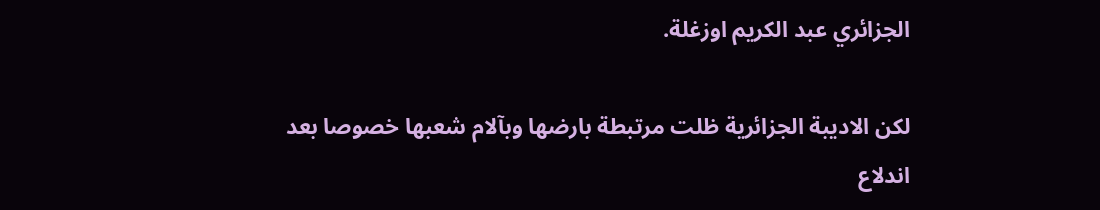الجزائري عبد الكريم اوزغلة.

لكن الاديبة الجزائرية ظلت مرتبطة بارضها وبآلام شعبها خصوصا بعد اندلاع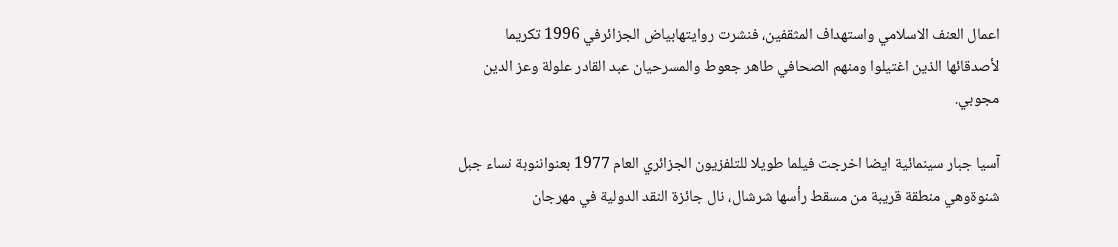اعمال العنف الاسلامي واستهداف المثقفين، فنشرت روايتهابياض الجزائرفي 1996 تكريما لأصدقائها الذين اغتيلوا ومنهم الصحافي طاهر جعوط والمسرحيان عبد القادر علولة وعز الدين مجوبي.

آسيا جبار سينمائية ايضا اخرجت فيلما طويلا للتلفزيون الجزائري العام 1977 بعنواننوبة نساء جبل شنوةوهي منطقة قريبة من مسقط رأسها شرشال، نال جائزة النقد الدولية في مهرجان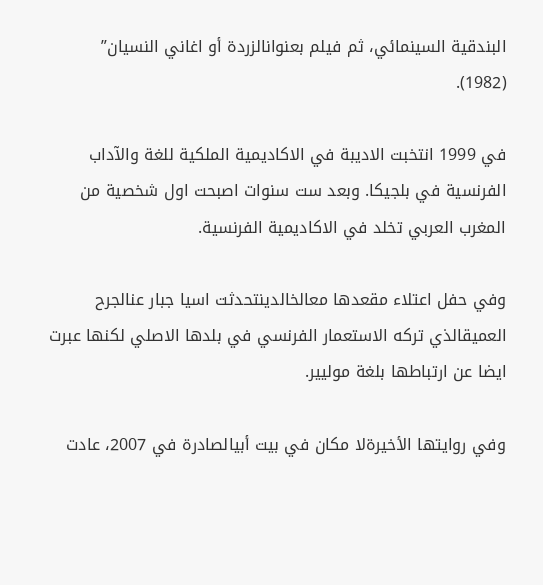البندقية السينمائي، ثم فيلم بعنوانالزردة أو اغاني النسيان” (1982).

في 1999 انتخبت الاديبة في الاكاديمية الملكية للغة والآداب الفرنسية في بلجيكا. وبعد ست سنوات اصبحت اول شخصية من المغرب العربي تخلد في الاكاديمية الفرنسية.

وفي حفل اعتلاء مقعدها معالخالدينتحدثت اسيا جبار عنالجرح العميقالذي تركه الاستعمار الفرنسي في بلدها الاصلي لكنها عبرت ايضا عن ارتباطها بلغة موليير.

وفي روايتها الأخيرةلا مكان في بيت أبيالصادرة في 2007، عادت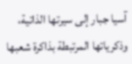آسيا جبار إلى سيرتها الذاتية، وذكرياتها المرتبطة بذاكرة شعبها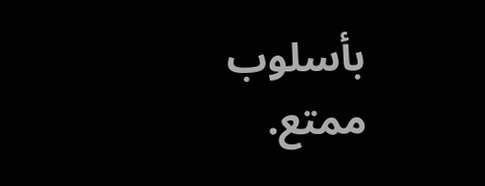بأسلوب ممتع.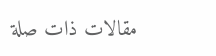مقالات ذات صلة